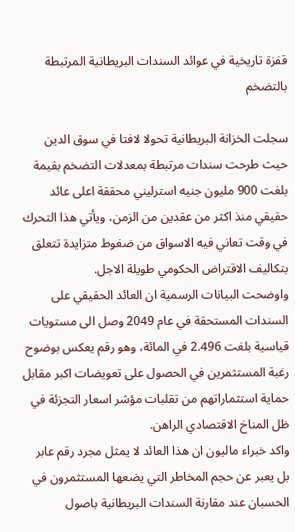قفزة تاريخية في عوائد السندات البريطانية المرتبطة بالتضخم

سجلت الخزانة البريطانية تحولا لافتا في سوق الدين حيث طرحت سندات مرتبطة بمعدلات التضخم بقيمة بلغت 900 مليون جنيه استرليني محققة اعلى عائد حقيقي منذ اكثر من عقدين من الزمن، ويأتي هذا التحرك في وقت تعاني فيه الاسواق من ضغوط متزايدة تتعلق بتكاليف الاقتراض الحكومي طويلة الاجل.
واوضحت البيانات الرسمية ان العائد الحقيقي على السندات المستحقة في عام 2049 وصل الى مستويات قياسية بلغت 2.496 في المائة، وهو رقم يعكس بوضوح رغبة المستثمرين في الحصول على تعويضات اكبر مقابل حماية استثماراتهم من تقلبات مؤشر اسعار التجزئة في ظل المناخ الاقتصادي الراهن.
واكد خبراء ماليون ان هذا العائد لا يمثل مجرد رقم عابر بل يعبر عن حجم المخاطر التي يضعها المستثمرون في الحسبان عند مقارنة السندات البريطانية باصول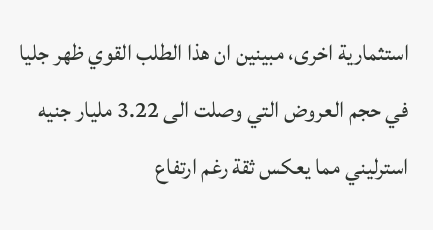استثمارية اخرى، مبينين ان هذا الطلب القوي ظهر جليا في حجم العروض التي وصلت الى 3.22 مليار جنيه استرليني مما يعكس ثقة رغم ارتفاع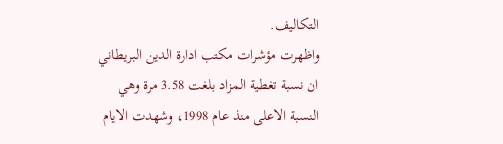التكاليف.
واظهرت مؤشرات مكتب ادارة الدين البريطاني ان نسبة تغطية المزاد بلغت 3.58 مرة وهي النسبة الاعلى منذ عام 1998، وشهدت الايام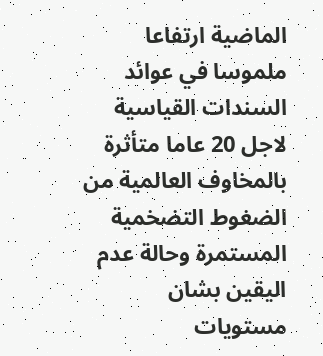الماضية ارتفاعا ملموسا في عوائد السندات القياسية لاجل 20 عاما متأثرة بالمخاوف العالمية من الضغوط التضخمية المستمرة وحالة عدم اليقين بشان مستويات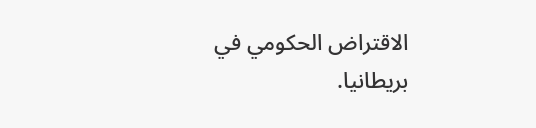الاقتراض الحكومي في بريطانيا.